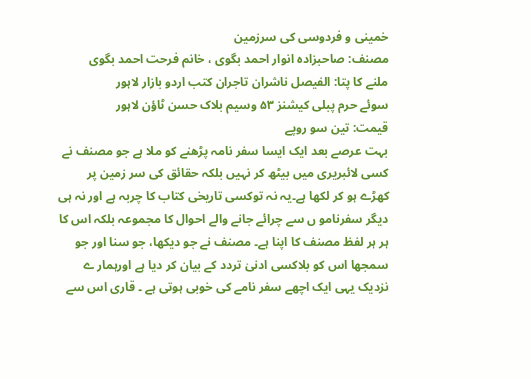خمینی و فردوسی کی سرزمین
مصنف: صاحبزادہ انوار احمد بگوی ، خانم فرحت احمد بگوی
ملنے کا پتا: الفیصل ناشران تاجران کتب اردو بازار لاہور
سوئے حرم پبلی کیشنز ۵۳ وسیم بلاک حسن ٹاؤن لاہور
قیمت: تین سو روپے
بہت عرصے بعد ایک ایسا سفر نامہ پڑھنے کو ملا ہے جو مصنف نے کسی لائبریری میں بیٹھ کر نہیں بلکہ حقائق کی سر زمین پر کھڑے ہو کر لکھا ہے۔یہ نہ توکسی تاریخی کتاب کا چربہ ہے اور نہ ہی دیگر سفرنامو ں سے چرائے جانے والے احوال کا مجموعہ بلکہ اس کا ہر ہر لفظ مصنف کا اپنا ہے۔ مصنف نے جو دیکھا، جو سنا اور جو سمجھا اس کو بلاکسی ادنیٰ تردد کے بیان کر دیا ہے اورہمار ے نزدیک یہی ایک اچھے سفر نامے کی خوبی ہوتی ہے ۔ قاری اس سے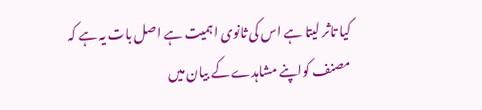کیا تاثر لیتا ہے اس کی ثانوی اہمیت ہے اصل بات یہ ہے کہ مصنف کواپنے مشاہدے کے بیان میں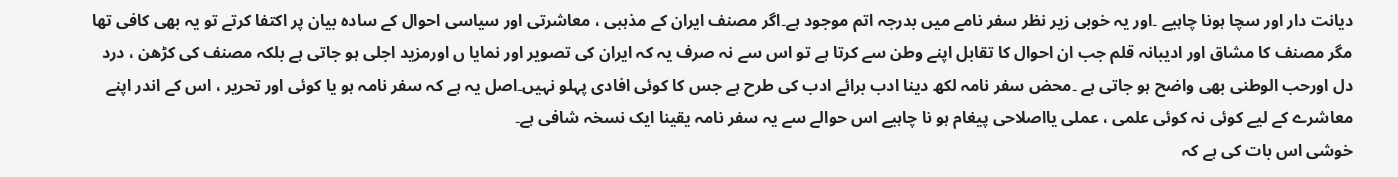دیانت دار اور سچا ہونا چاہیے ۔اور یہ خوبی زیر نظر سفر نامے میں بدرجہ اتم موجود ہے۔اگر مصنف ایران کے مذہبی ، معاشرتی اور سیاسی احوال کے سادہ بیان پر اکتفا کرتے تو یہ بھی کافی تھا مگر مصنف کا مشاق اور ادیبانہ قلم جب ان احوال کا تقابل اپنے وطن سے کرتا ہے تو اس سے نہ صرف یہ کہ ایران کی تصویر اور نمایا ں اورمزید اجلی ہو جاتی ہے بلکہ مصنف کی کڑھن ، درد دل اورحب الوطنی بھی واضح ہو جاتی ہے ۔محض سفر نامہ لکھ دینا ادب برائے ادب کی طرح ہے جس کا کوئی افادی پہلو نہیں۔اصل یہ ہے کہ سفر نامہ ہو یا کوئی اور تحریر ، اس کے اندر اپنے معاشرے کے لیے کوئی نہ کوئی علمی ، عملی یااصلاحی پیغام ہو نا چاہیے اس حوالے سے یہ سفر نامہ یقینا ایک نسخہ شافی ہے۔
خوشی اس بات کی ہے کہ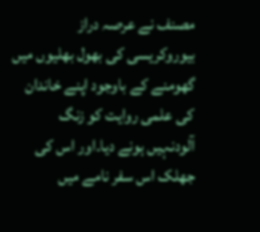مصنف نے عرصہ دراز بیوروکریسی کی بھول بھلیوں میں گھومنے کے باوجود اپنے خاندان کی علمی روایت کو زنگ آلودنہیں ہونے دیا۔اور اس کی جھلک اس سفر نامے میں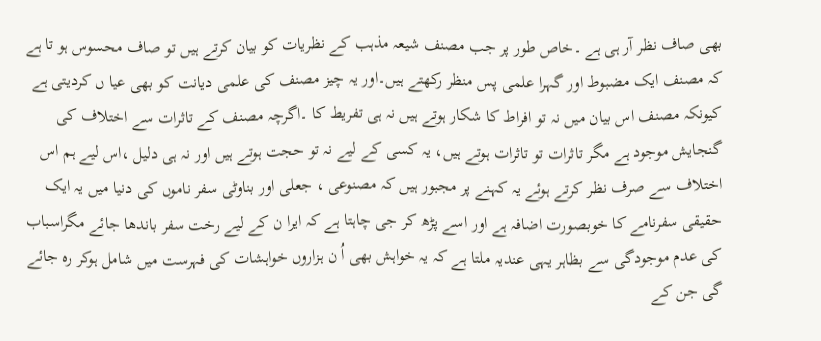بھی صاف نظر آر ہی ہے ۔خاص طور پر جب مصنف شیعہ مذہب کے نظریات کو بیان کرتے ہیں تو صاف محسوس ہو تا ہے کہ مصنف ایک مضبوط اور گہرا علمی پس منظر رکھتے ہیں۔اور یہ چیز مصنف کی علمی دیانت کو بھی عیا ں کردیتی ہے کیونکہ مصنف اس بیان میں نہ تو افراط کا شکار ہوتے ہیں نہ ہی تفریط کا ۔اگرچہ مصنف کے تاثرات سے اختلاف کی گنجایش موجود ہے مگر تاثرات تو تاثرات ہوتے ہیں، یہ کسی کے لیے نہ تو حجت ہوتے ہیں اور نہ ہی دلیل ،اس لیے ہم اس اختلاف سے صرف نظر کرتے ہوئے یہ کہنے پر مجبور ہیں کہ مصنوعی ، جعلی اور بناوٹی سفر ناموں کی دنیا میں یہ ایک حقیقی سفرنامے کا خوبصورت اضافہ ہے اور اسے پڑھ کر جی چاہتا ہے کہ ایرا ن کے لیے رخت سفر باندھا جائے مگراسباب کی عدم موجودگی سے بظاہر یہی عندیہ ملتا ہے کہ یہ خواہش بھی اُ ن ہزاروں خواہشات کی فہرست میں شامل ہوکر رہ جائے گی جن کے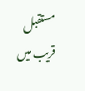مستقبل قریب میں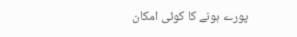پورے ہونے کا کوئی امکان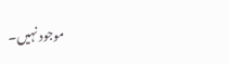موجود نہیں۔